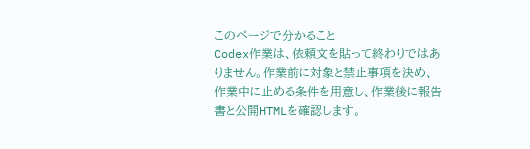このページで分かること
Codex作業は、依頼文を貼って終わりではありません。作業前に対象と禁止事項を決め、作業中に止める条件を用意し、作業後に報告書と公開HTMLを確認します。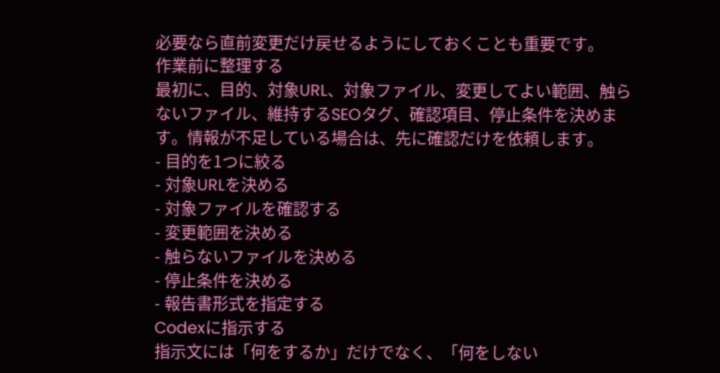必要なら直前変更だけ戻せるようにしておくことも重要です。
作業前に整理する
最初に、目的、対象URL、対象ファイル、変更してよい範囲、触らないファイル、維持するSEOタグ、確認項目、停止条件を決めます。情報が不足している場合は、先に確認だけを依頼します。
- 目的を1つに絞る
- 対象URLを決める
- 対象ファイルを確認する
- 変更範囲を決める
- 触らないファイルを決める
- 停止条件を決める
- 報告書形式を指定する
Codexに指示する
指示文には「何をするか」だけでなく、「何をしない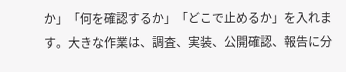か」「何を確認するか」「どこで止めるか」を入れます。大きな作業は、調査、実装、公開確認、報告に分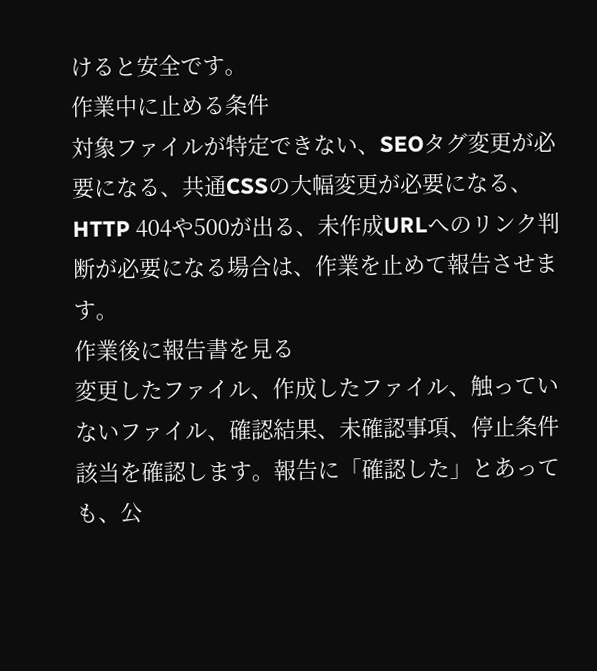けると安全です。
作業中に止める条件
対象ファイルが特定できない、SEOタグ変更が必要になる、共通CSSの大幅変更が必要になる、HTTP 404や500が出る、未作成URLへのリンク判断が必要になる場合は、作業を止めて報告させます。
作業後に報告書を見る
変更したファイル、作成したファイル、触っていないファイル、確認結果、未確認事項、停止条件該当を確認します。報告に「確認した」とあっても、公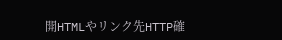開HTMLやリンク先HTTP確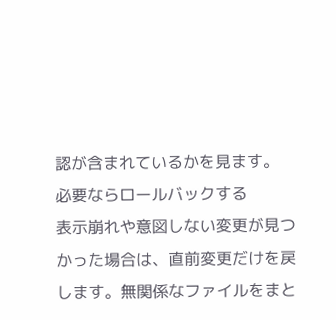認が含まれているかを見ます。
必要ならロールバックする
表示崩れや意図しない変更が見つかった場合は、直前変更だけを戻します。無関係なファイルをまと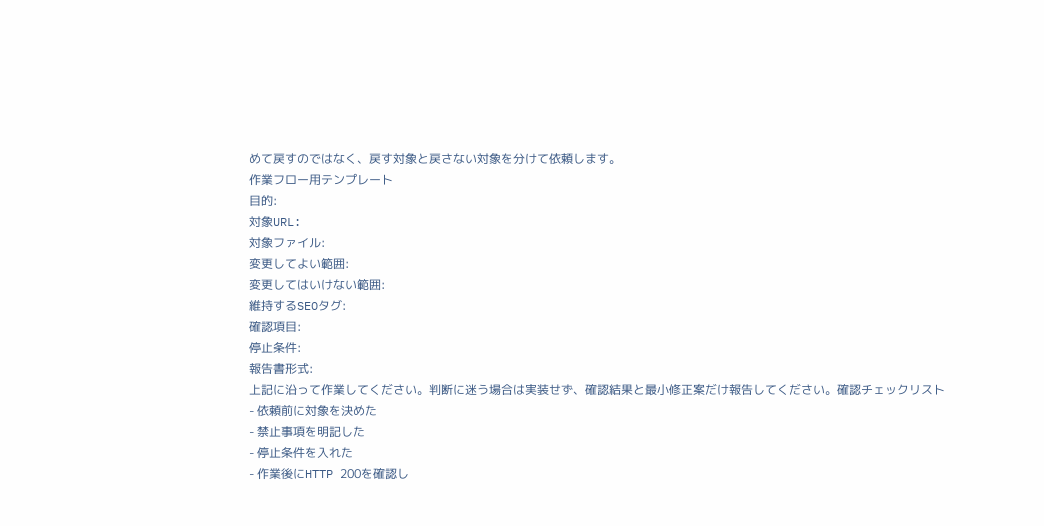めて戻すのではなく、戻す対象と戻さない対象を分けて依頼します。
作業フロー用テンプレート
目的:
対象URL:
対象ファイル:
変更してよい範囲:
変更してはいけない範囲:
維持するSEOタグ:
確認項目:
停止条件:
報告書形式:
上記に沿って作業してください。判断に迷う場合は実装せず、確認結果と最小修正案だけ報告してください。確認チェックリスト
- 依頼前に対象を決めた
- 禁止事項を明記した
- 停止条件を入れた
- 作業後にHTTP 200を確認し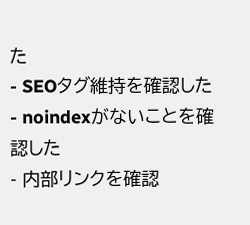た
- SEOタグ維持を確認した
- noindexがないことを確認した
- 内部リンクを確認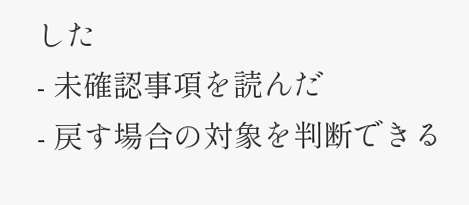した
- 未確認事項を読んだ
- 戻す場合の対象を判断できる